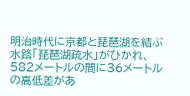明治時代に京都と琵琶湖を結ぶ水路「琵琶湖疏水」がひかれ、582メートルの間に36メートルの高低差があ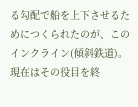る勾配で船を上下させるためにつくられたのが、このインクライン(傾斜鉄道)。現在はその役目を終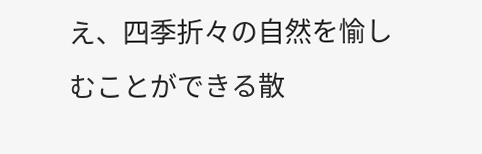え、四季折々の自然を愉しむことができる散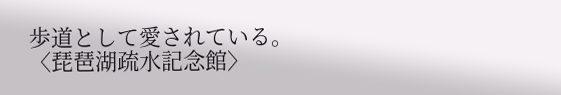歩道として愛されている。
〈琵琶湖疏水記念館〉